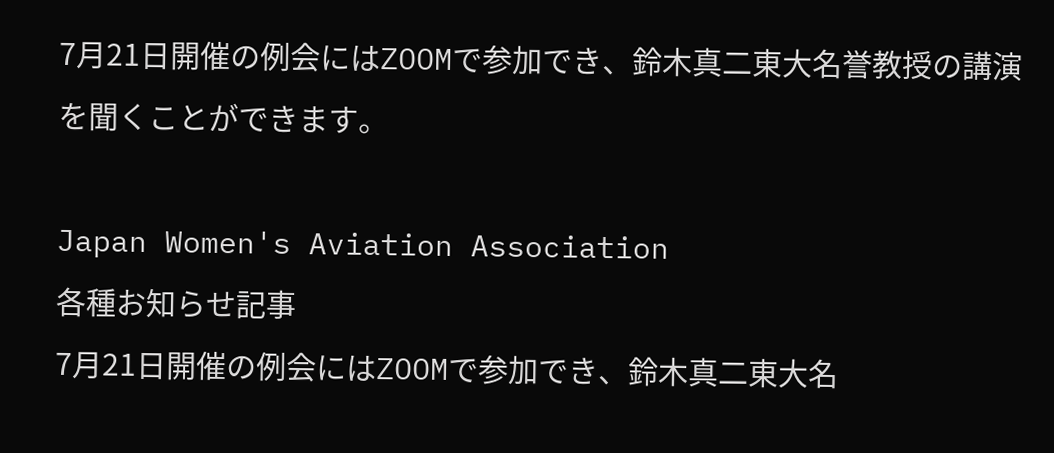7月21日開催の例会にはZOOMで参加でき、鈴木真二東大名誉教授の講演を聞くことができます。

Japan Women's Aviation Association
各種お知らせ記事
7月21日開催の例会にはZOOMで参加でき、鈴木真二東大名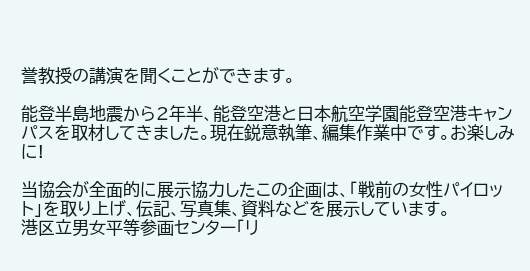誉教授の講演を聞くことができます。

能登半島地震から2年半、能登空港と日本航空学園能登空港キャンパスを取材してきました。現在鋭意執筆、編集作業中です。お楽しみに!

当協会が全面的に展示協力したこの企画は、「戦前の女性パイロット」を取り上げ、伝記、写真集、資料などを展示しています。
港区立男女平等参画センター「リ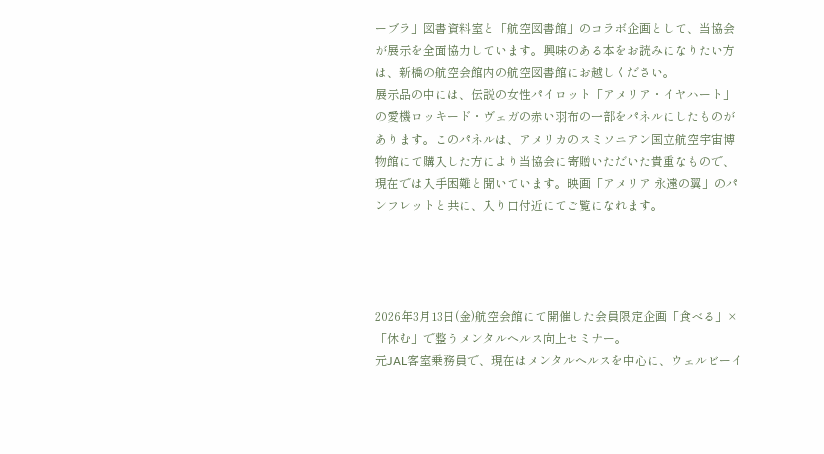ーブラ」図書資料室と「航空図書館」のコラボ企画として、当協会が展示を全面協力しています。興味のある本をお読みになりたい方は、新橋の航空会館内の航空図書館にお越しください。
展示品の中には、伝説の女性パイロット「アメリア・イヤハート」の愛機ロッキード・ヴェガの赤い羽布の一部をパネルにしたものがあります。このパネルは、アメリカのスミソニアン国立航空宇宙博物館にて購入した方により当協会に寄贈いただいた貴重なもので、現在では入手困難と聞いています。映画「アメリア 永遠の翼」のパンフレットと共に、入り口付近にてご覧になれます。




2026年3月13日(金)航空会館にて開催した会員限定企画「食べる」×「休む」で整うメンタルヘルス向上セミナー。
元JAL客室乗務員で、現在はメンタルヘルスを中心に、ウェルビーイ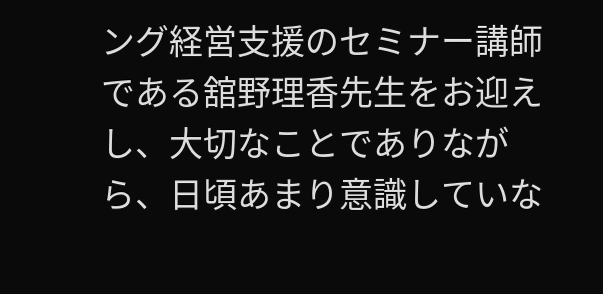ング経営支援のセミナー講師である舘野理香先生をお迎えし、大切なことでありながら、日頃あまり意識していな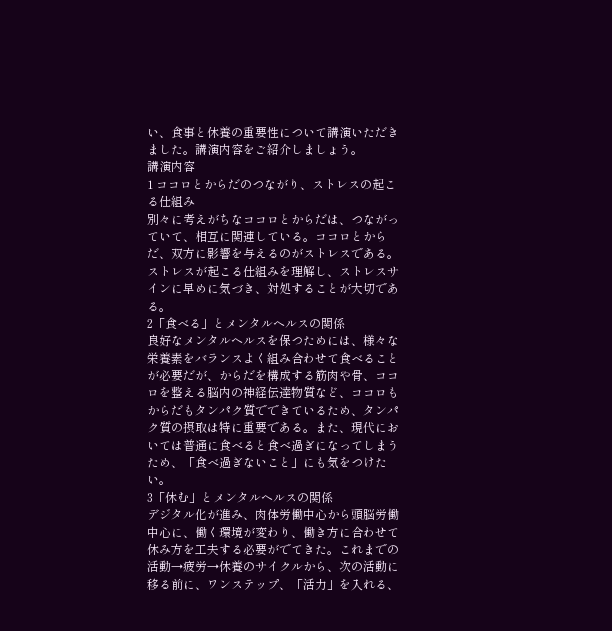い、食事と休養の重要性について講演いただきました。講演内容をご紹介しましょう。
講演内容
1 ココロとからだのつながり、ストレスの起こる仕組み
別々に考えがちなココロとからだは、つながっていて、相互に関連している。ココロとからだ、双方に影響を与えるのがストレスである。ストレスが起こる仕組みを理解し、ストレスサインに早めに気づき、対処することが大切である。
2「食べる」とメンタルヘルスの関係
良好なメンタルヘルスを保つためには、様々な栄養素をバランスよく組み合わせて食べることが必要だが、からだを構成する筋肉や骨、ココロを整える脳内の神経伝達物質など、ココロもからだもタンパク質でできているため、タンパク質の摂取は特に重要である。また、現代においては普通に食べると食べ過ぎになってしまうため、「食べ過ぎないこと」にも気をつけたい。
3「休む」とメンタルヘルスの関係
デジタル化が進み、肉体労働中心から頭脳労働中心に、働く環境が変わり、働き方に合わせて休み方を工夫する必要がでてきた。これまでの活動→疲労→休養のサイクルから、次の活動に移る前に、ワンステップ、「活力」を入れる、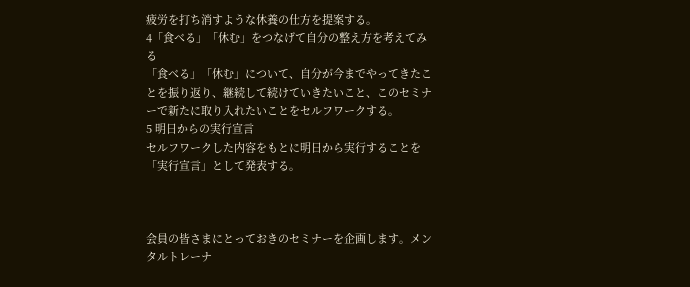疲労を打ち消すような休養の仕方を提案する。
4「食べる」「休む」をつなげて自分の整え方を考えてみる
「食べる」「休む」について、自分が今までやってきたことを振り返り、継続して続けていきたいこと、このセミナーで新たに取り入れたいことをセルフワークする。
5 明日からの実行宣言
セルフワークした内容をもとに明日から実行することを「実行宣言」として発表する。



会員の皆さまにとっておきのセミナーを企画します。メンタルトレーナ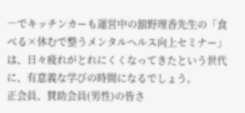―でキッチンカーも運営中の舘野理香先生の「食べる×休むで整うメンタルヘルス向上セミナー」は、日々疲れがとれにくくなってきたという世代に、有意義な学びの時間になるでしょう。
正会員、賛助会員(男性)の皆さ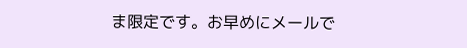ま限定です。お早めにメールで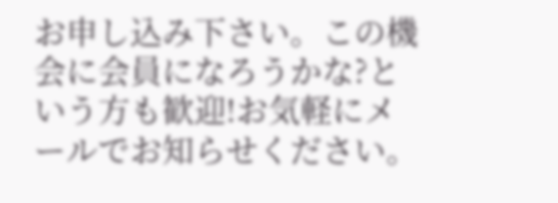お申し込み下さい。この機会に会員になろうかな?という方も歓迎!お気軽にメールでお知らせください。